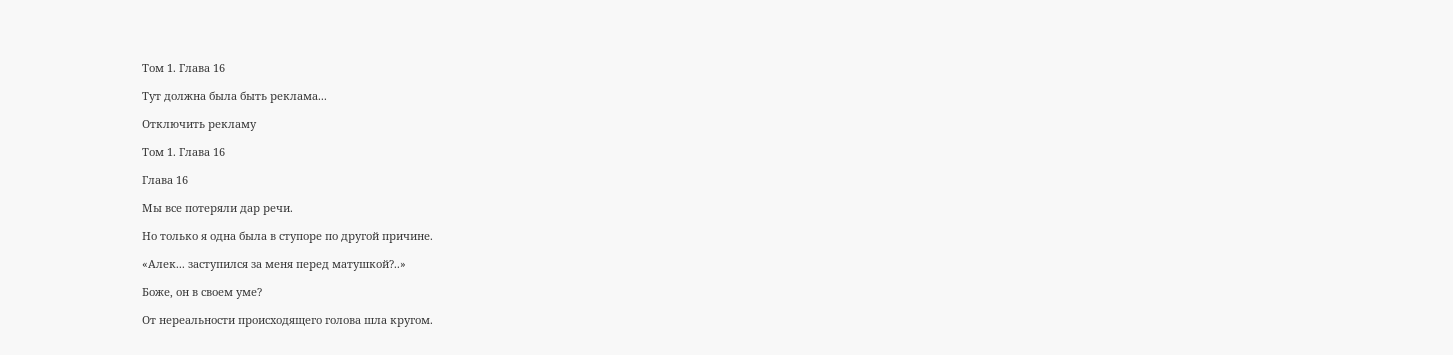Том 1. Глава 16

Тут должна была быть реклама...

Отключить рекламу

Том 1. Глава 16

Глава 16

Мы все потеряли дар речи.

Но только я одна была в ступоре по другой причине.

«Алек... заступился за меня перед матушкой?..»

Боже, он в своем уме?

От нереальности происходящего голова шла кругом.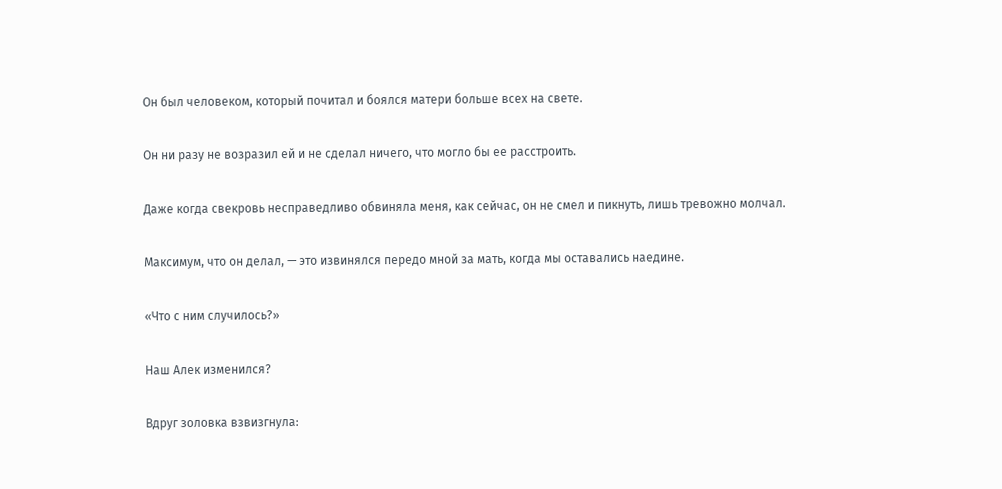Он был человеком, который почитал и боялся матери больше всех на свете.

Он ни разу не возразил ей и не сделал ничего, что могло бы ее расстроить.

Даже когда свекровь несправедливо обвиняла меня, как сейчас, он не смел и пикнуть, лишь тревожно молчал.

Максимум, что он делал, — это извинялся передо мной за мать, когда мы оставались наедине.

«Что с ним случилось?»

Наш Алек изменился?

Вдруг золовка взвизгнула: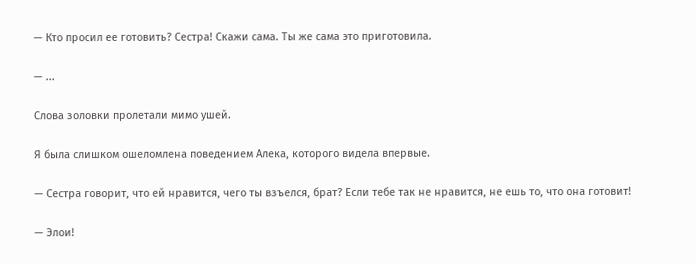— Кто просил ее готовить? Сестра! Скажи сама. Ты же сама это приготовила.

— ...

Слова золовки пролетали мимо ушей.

Я была слишком ошеломлена поведением Алека, которого видела впервые.

— Сестра говорит, что ей нравится, чего ты взъелся, брат? Если тебе так не нравится, не ешь то, что она готовит!

— Элои!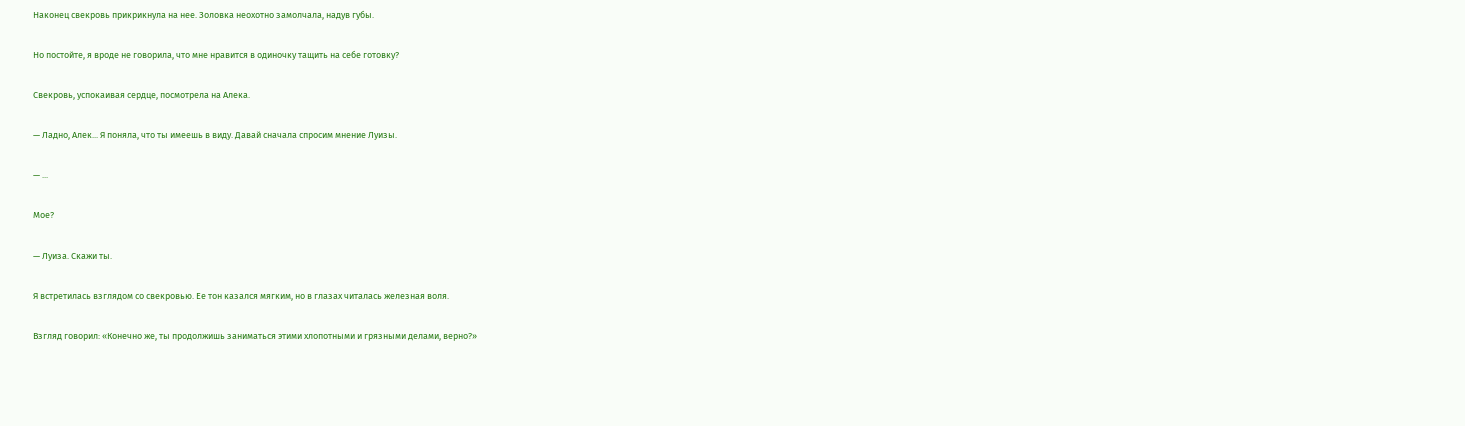Наконец свекровь прикрикнула на нее. Золовка неохотно замолчала, надув губы.

Но постойте, я вроде не говорила, что мне нравится в одиночку тащить на себе готовку?

Свекровь, успокаивая сердце, посмотрела на Алека.

— Ладно, Алек... Я поняла, что ты имеешь в виду. Давай сначала спросим мнение Луизы.

— ...

Мое?

— Луиза. Скажи ты.

Я встретилась взглядом со свекровью. Ее тон казался мягким, но в глазах читалась железная воля.

Взгляд говорил: «Конечно же, ты продолжишь заниматься этими хлопотными и грязными делами, верно?»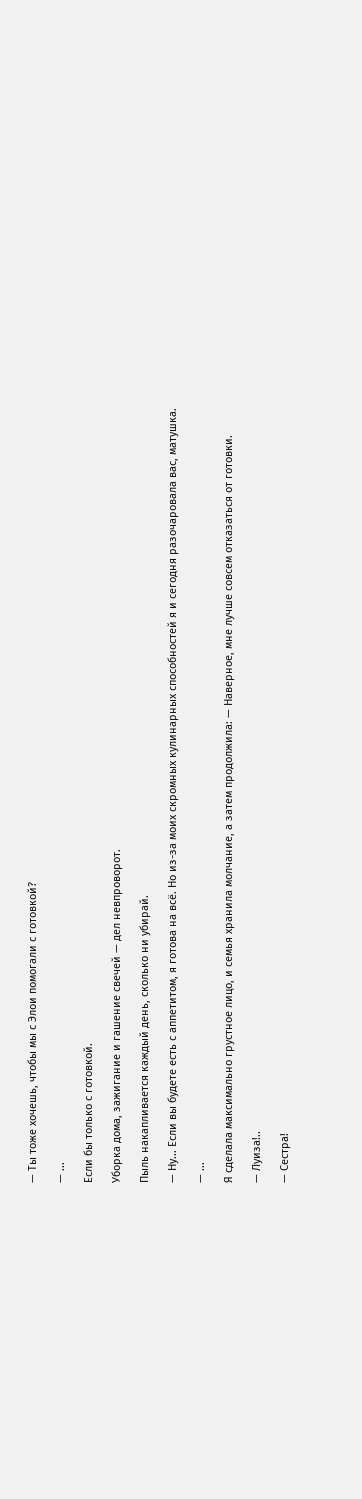— Ты тоже хочешь, чтобы мы с Элои помогали с готовкой?

— ...

Если бы только с готовкой.

Уборка дома, зажигание и гашение свечей — дел невпроворот.

Пыль накапливается каждый день, сколько ни убирай.

— Ну... Если вы будете есть с аппетитом, я готова на всё. Но из-за моих скромных кулинарных способностей я и сегодня разочаровала вас, матушка.

— ...

Я сделала максимально грустное лицо, и семья хранила молчание, а затем продолжила: — Наверное, мне лучше совсем отказаться от готовки.

— Луиза!..

— Сестра!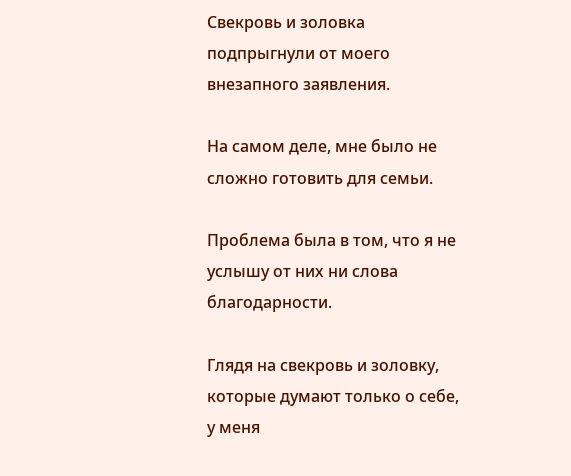Свекровь и золовка подпрыгнули от моего внезапного заявления.

На самом деле, мне было не сложно готовить для семьи.

Проблема была в том, что я не услышу от них ни слова благодарности.

Глядя на свекровь и золовку, которые думают только о себе, у меня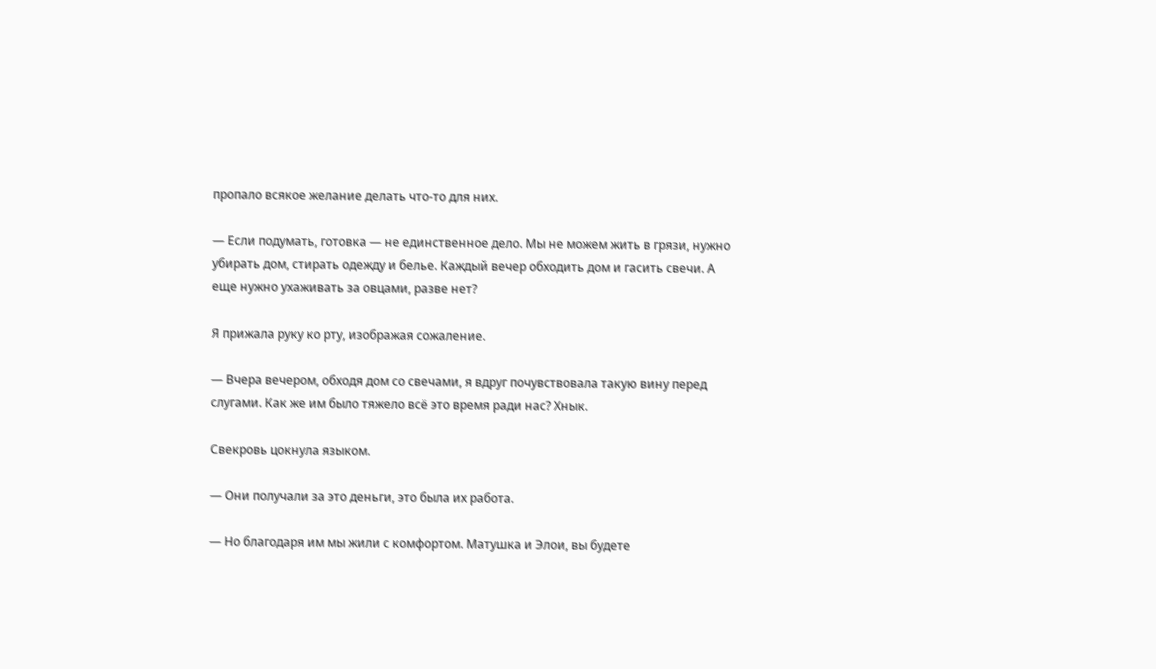пропало всякое желание делать что-то для них.

— Если подумать, готовка — не единственное дело. Мы не можем жить в грязи, нужно убирать дом, стирать одежду и белье. Каждый вечер обходить дом и гасить свечи. А еще нужно ухаживать за овцами, разве нет?

Я прижала руку ко рту, изображая сожаление.

— Вчера вечером, обходя дом со свечами, я вдруг почувствовала такую вину перед слугами. Как же им было тяжело всё это время ради нас? Хнык.

Свекровь цокнула языком.

— Они получали за это деньги, это была их работа.

— Но благодаря им мы жили с комфортом. Матушка и Элои, вы будете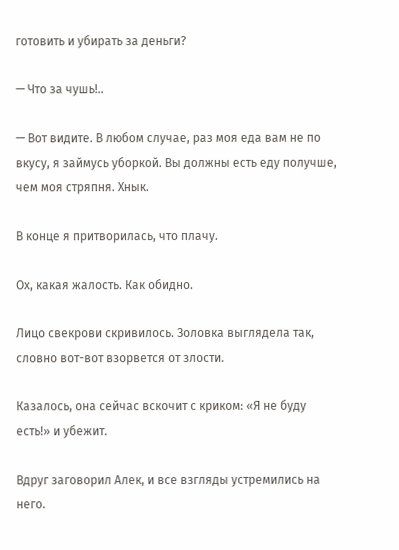готовить и убирать за деньги?

— Что за чушь!..

— Вот видите. В любом случае, раз моя еда вам не по вкусу, я займусь уборкой. Вы должны есть еду получше, чем моя стряпня. Хнык.

В конце я притворилась, что плачу.

Ох, какая жалость. Как обидно.

Лицо свекрови скривилось. Золовка выглядела так, словно вот-вот взорвется от злости.

Казалось, она сейчас вскочит с криком: «Я не буду есть!» и убежит.

Вдруг заговорил Алек, и все взгляды устремились на него.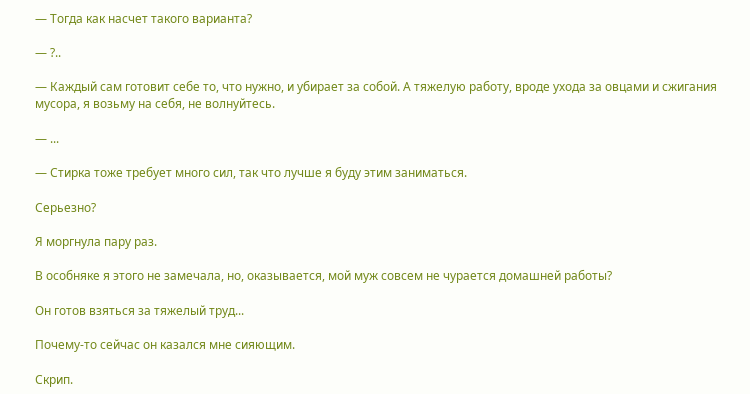— Тогда как насчет такого варианта?

— ?..

— Каждый сам готовит себе то, что нужно, и убирает за собой. А тяжелую работу, вроде ухода за овцами и сжигания мусора, я возьму на себя, не волнуйтесь.

— ...

— Стирка тоже требует много сил, так что лучше я буду этим заниматься.

Серьезно?

Я моргнула пару раз.

В особняке я этого не замечала, но, оказывается, мой муж совсем не чурается домашней работы?

Он готов взяться за тяжелый труд...

Почему-то сейчас он казался мне сияющим.

Скрип.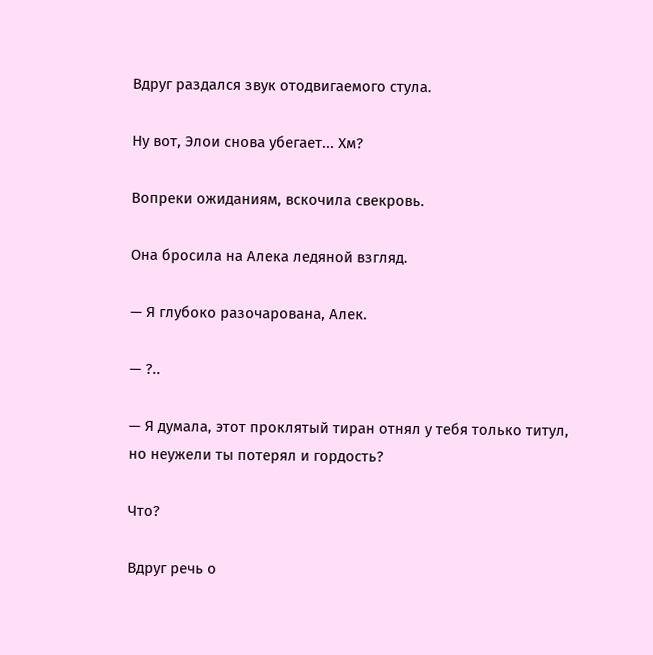Вдруг раздался звук отодвигаемого стула.

Ну вот, Элои снова убегает... Хм?

Вопреки ожиданиям, вскочила свекровь.

Она бросила на Алека ледяной взгляд.

— Я глубоко разочарована, Алек.

— ?..

— Я думала, этот проклятый тиран отнял у тебя только титул, но неужели ты потерял и гордость?

Что?

Вдруг речь о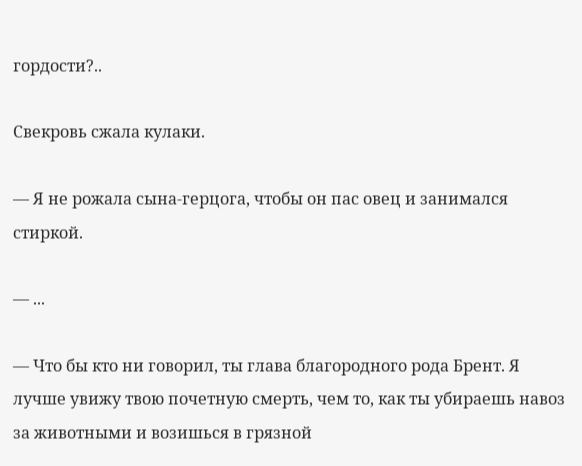гордости?..

Свекровь сжала кулаки.

— Я не рожала сына-герцога, чтобы он пас овец и занимался стиркой.

— ...

— Что бы кто ни говорил, ты глава благородного рода Брент. Я лучше увижу твою почетную смерть, чем то, как ты убираешь навоз за животными и возишься в грязной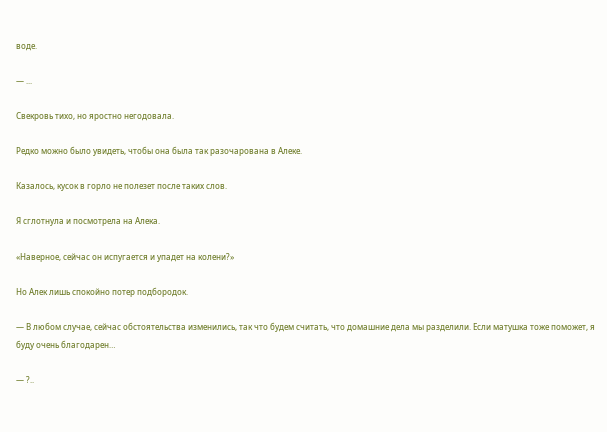воде.

— ...

Свекровь тихо, но яростно негодовала.

Редко можно было увидеть, чтобы она была так разочарована в Алеке.

Казалось, кусок в горло не полезет после таких слов.

Я сглотнула и посмотрела на Алека.

«Наверное, сейчас он испугается и упадет на колени?»

Но Алек лишь спокойно потер подбородок.

— В любом случае, сейчас обстоятельства изменились, так что будем считать, что домашние дела мы разделили. Если матушка тоже поможет, я буду очень благодарен…

— ?..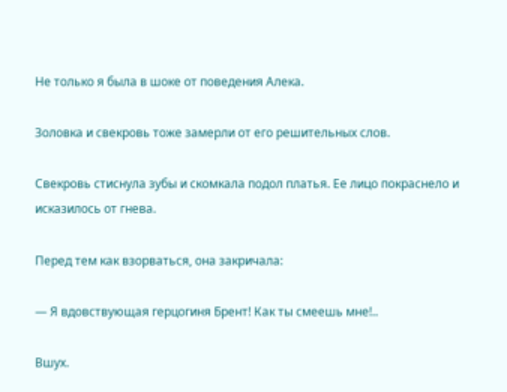Не только я была в шоке от поведения Алека.

Золовка и свекровь тоже замерли от его решительных слов.

Свекровь стиснула зубы и скомкала подол платья. Ее лицо покраснело и исказилось от гнева.

Перед тем как взорваться, она закричала:

— Я вдовствующая герцогиня Брент! Как ты смеешь мне!..

Вшух.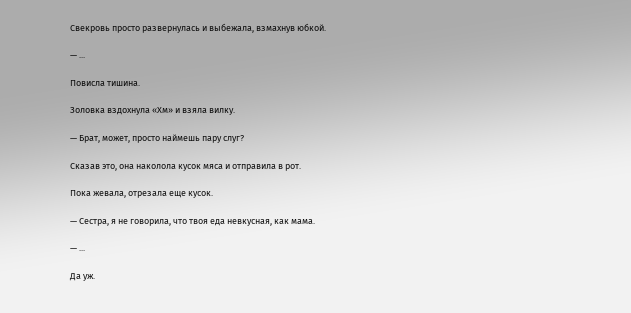Свекровь просто развернулась и выбежала, взмахнув юбкой.

— ...

Повисла тишина.

Золовка вздохнула «Хм» и взяла вилку.

— Брат, может, просто наймешь пару слуг?

Сказав это, она наколола кусок мяса и отправила в рот.

Пока жевала, отрезала еще кусок.

— Сестра, я не говорила, что твоя еда невкусная, как мама.

— ...

Да уж.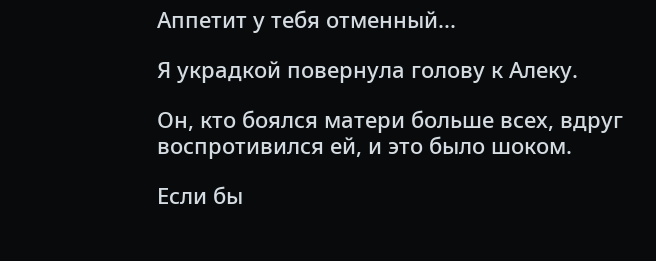Аппетит у тебя отменный...

Я украдкой повернула голову к Алеку.

Он, кто боялся матери больше всех, вдруг воспротивился ей, и это было шоком.

Если бы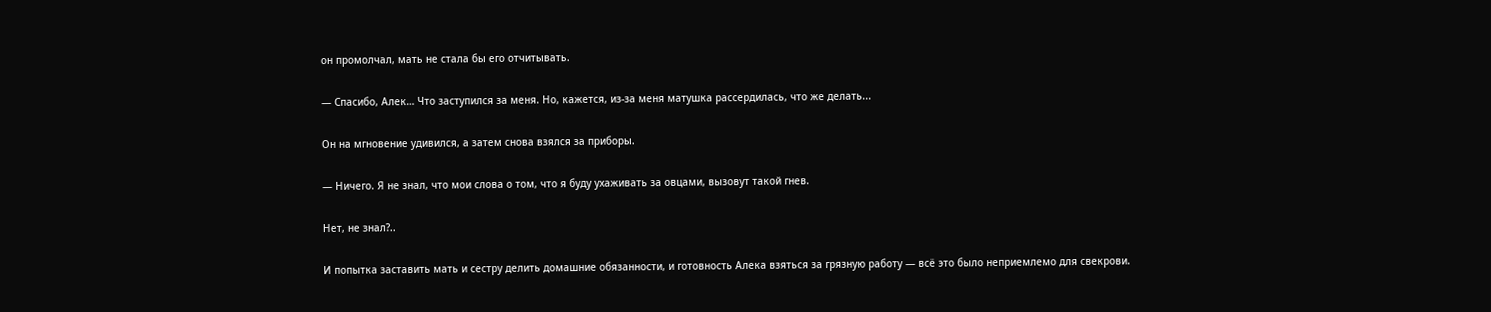он промолчал, мать не стала бы его отчитывать.

— Спасибо, Алек… Что заступился за меня. Но, кажется, из-за меня матушка рассердилась, что же делать...

Он на мгновение удивился, а затем снова взялся за приборы.

— Ничего. Я не знал, что мои слова о том, что я буду ухаживать за овцами, вызовут такой гнев.

Нет, не знал?..

И попытка заставить мать и сестру делить домашние обязанности, и готовность Алека взяться за грязную работу — всё это было неприемлемо для свекрови.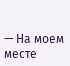— На моем месте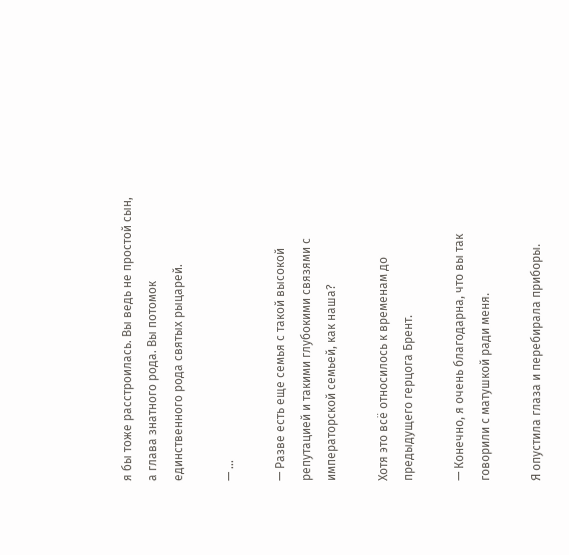я бы тоже расстроилась. Вы ведь не простой сын, а глава знатного рода. Вы потомок единственного рода святых рыцарей.

— ...

— Разве есть еще семья с такой высокой репутацией и такими глубокими связями с императорской семьей, как наша?

Хотя это всё относилось к временам до предыдущего герцога Брент.

— Конечно, я очень благодарна, что вы так говорили с матушкой ради меня.

Я опустила глаза и перебирала приборы.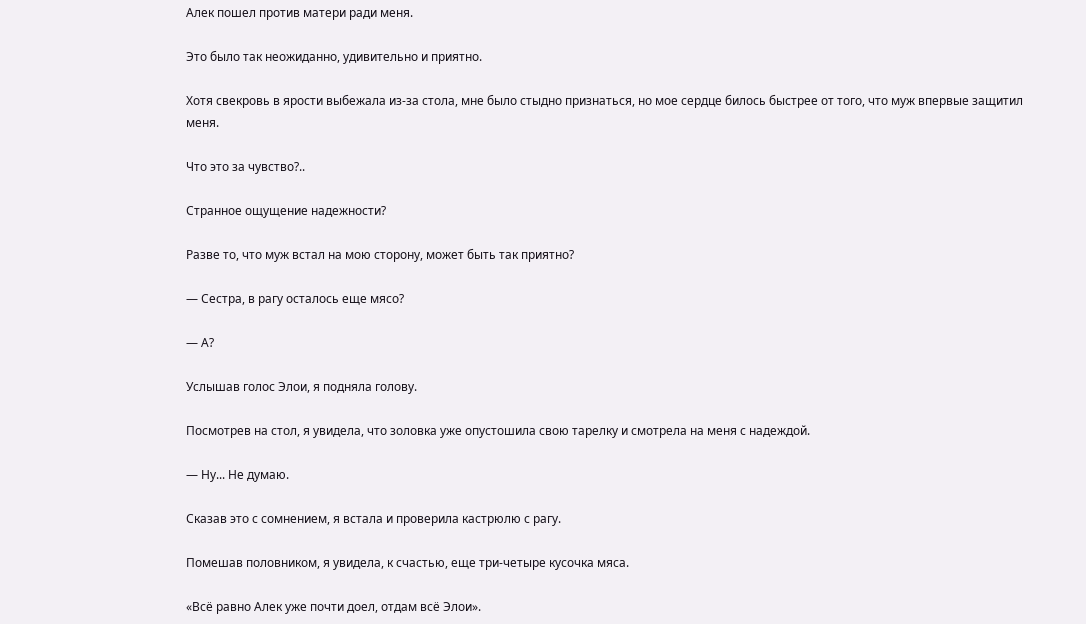Алек пошел против матери ради меня.

Это было так неожиданно, удивительно и приятно.

Хотя свекровь в ярости выбежала из-за стола, мне было стыдно признаться, но мое сердце билось быстрее от того, что муж впервые защитил меня.

Что это за чувство?..

Странное ощущение надежности?

Разве то, что муж встал на мою сторону, может быть так приятно?

— Сестра, в рагу осталось еще мясо?

— А?

Услышав голос Элои, я подняла голову.

Посмотрев на стол, я увидела, что золовка уже опустошила свою тарелку и смотрела на меня с надеждой.

— Ну... Не думаю.

Сказав это с сомнением, я встала и проверила кастрюлю с рагу.

Помешав половником, я увидела, к счастью, еще три-четыре кусочка мяса.

«Всё равно Алек уже почти доел, отдам всё Элои».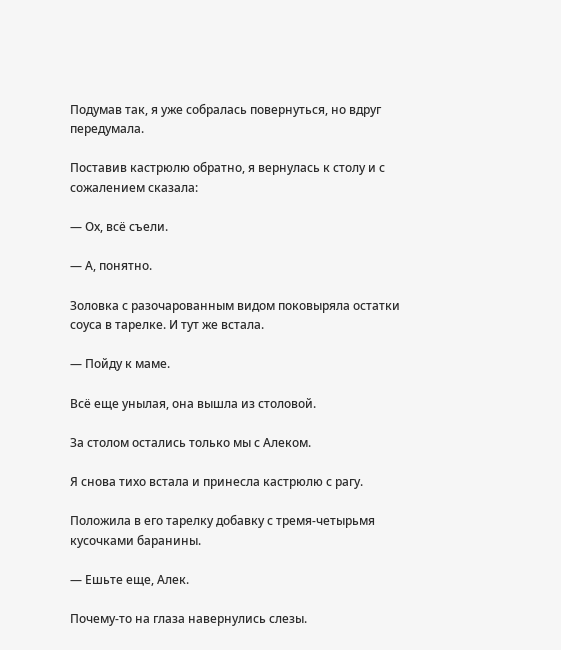Подумав так, я уже собралась повернуться, но вдруг передумала.

Поставив кастрюлю обратно, я вернулась к столу и с сожалением сказала:

— Ох, всё съели.

— А, понятно.

Золовка с разочарованным видом поковыряла остатки соуса в тарелке. И тут же встала.

— Пойду к маме.

Всё еще унылая, она вышла из столовой.

За столом остались только мы с Алеком.

Я снова тихо встала и принесла кастрюлю с рагу.

Положила в его тарелку добавку с тремя-четырьмя кусочками баранины.

— Ешьте еще, Алек.

Почему-то на глаза навернулись слезы.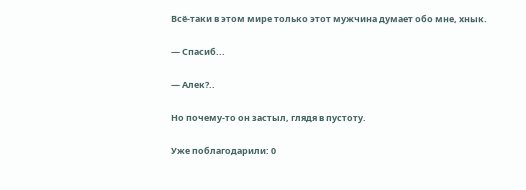Всё-таки в этом мире только этот мужчина думает обо мне, хнык.

— Спасиб...

— Алек?..

Но почему-то он застыл, глядя в пустоту.

Уже поблагодарили: 0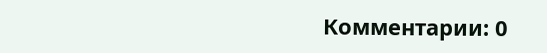Комментарии: 0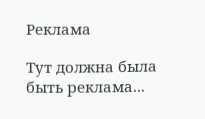Реклама

Тут должна была быть реклама...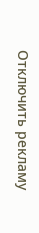Отключить рекламу